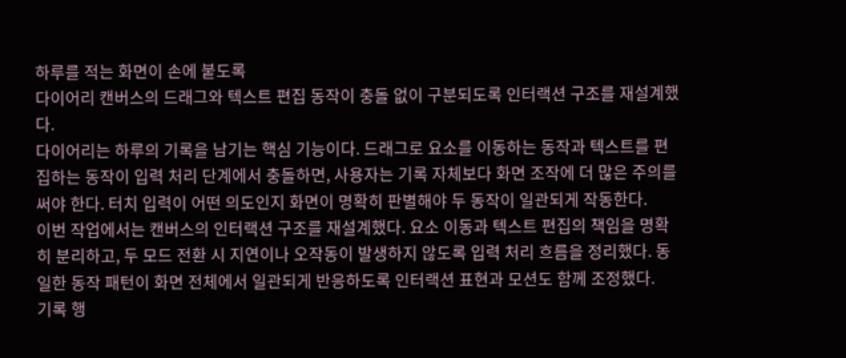하루를 적는 화면이 손에 붙도록
다이어리 캔버스의 드래그와 텍스트 편집 동작이 충돌 없이 구분되도록 인터랙션 구조를 재설계했다.
다이어리는 하루의 기록을 남기는 핵심 기능이다. 드래그로 요소를 이동하는 동작과 텍스트를 편집하는 동작이 입력 처리 단계에서 충돌하면, 사용자는 기록 자체보다 화면 조작에 더 많은 주의를 써야 한다. 터치 입력이 어떤 의도인지 화면이 명확히 판별해야 두 동작이 일관되게 작동한다.
이번 작업에서는 캔버스의 인터랙션 구조를 재설계했다. 요소 이동과 텍스트 편집의 책임을 명확히 분리하고, 두 모드 전환 시 지연이나 오작동이 발생하지 않도록 입력 처리 흐름을 정리했다. 동일한 동작 패턴이 화면 전체에서 일관되게 반응하도록 인터랙션 표현과 모션도 함께 조정했다.
기록 행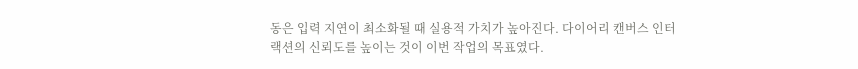동은 입력 지연이 최소화될 때 실용적 가치가 높아진다. 다이어리 캔버스 인터랙션의 신뢰도를 높이는 것이 이번 작업의 목표였다.